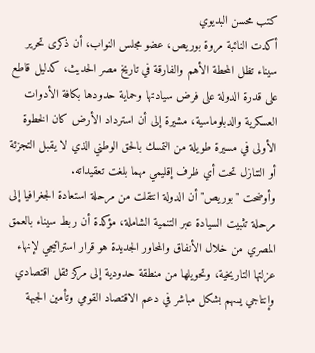كتب محسن البديوي
أكدت النائبة مروة بوريص، عضو مجلس النواب، أن ذكرى تحرير سيناء تظل المحطة الأهم والفارقة في تاريخ مصر الحديث، كدليل قاطع على قدرة الدولة على فرض سيادتها وحماية حدودها بكافة الأدوات العسكرية والدبلوماسية، مشيرة إلى أن استرداد الأرض كان الخطوة الأولى في مسيرة طويلة من التمسك بالحق الوطني الذي لا يقبل التجزئة أو التنازل تحت أي ظرف إقليمي مهما بلغت تعقيداته.
وأوضحت "بوريص" أن الدولة انتقلت من مرحلة استعادة الجغرافيا إلى مرحلة تثبيت السيادة عبر التنمية الشاملة، مؤكدة أن ربط سيناء بالعمق المصري من خلال الأنفاق والمحاور الجديدة هو قرار استراتيجي لإنهاء عزلتها التاريخية، وتحويلها من منطقة حدودية إلى مركز ثقل اقتصادي وإنتاجي يسهم بشكل مباشر في دعم الاقتصاد القومي وتأمين الجبهة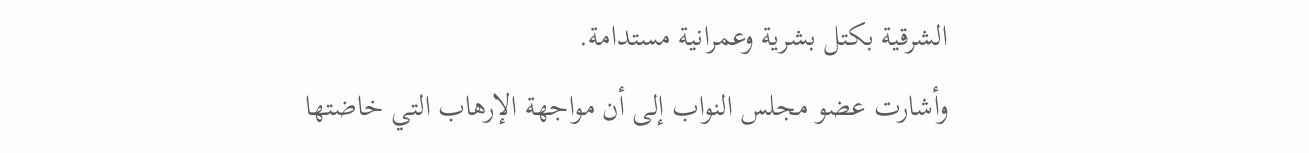الشرقية بكتل بشرية وعمرانية مستدامة.
وأشارت عضو مجلس النواب إلى أن مواجهة الإرهاب التي خاضتها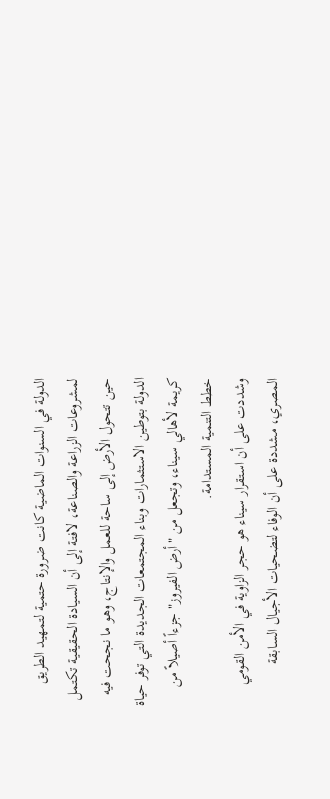الدولة في السنوات الماضية كانت ضرورة حتمية لتمهيد الطريق لمشروعات الزراعة والصناعة، لافتة إلى أن السيادة الحقيقية تكتمل حين تتحول الأرض إلى ساحة للعمل والإنتاج، وهو ما نجحت فيه الدولة بتوطين الاستثمارات وبناء المجتمعات الجديدة التي توفر حياة كريمة لأهالي سيناء، وتجعل من "أرض الفيروز" جزءاً أصيلاً من خطط التنمية المستدامة.
وشددت على أن استقرار سيناء هو حجر الزاوية في الأمن القومي المصري، مشددة على أن الوفاء لتضحيات الأجيال السابقة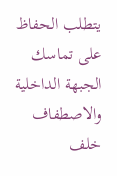يتطلب الحفاظ على تماسك الجبهة الداخلية والاصطفاف خلف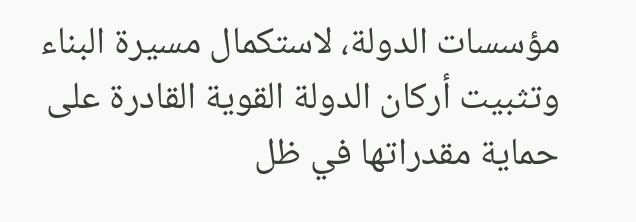مؤسسات الدولة، لاستكمال مسيرة البناء وتثبيت أركان الدولة القوية القادرة على حماية مقدراتها في ظل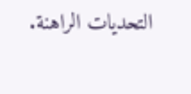التحديات الراهنة.